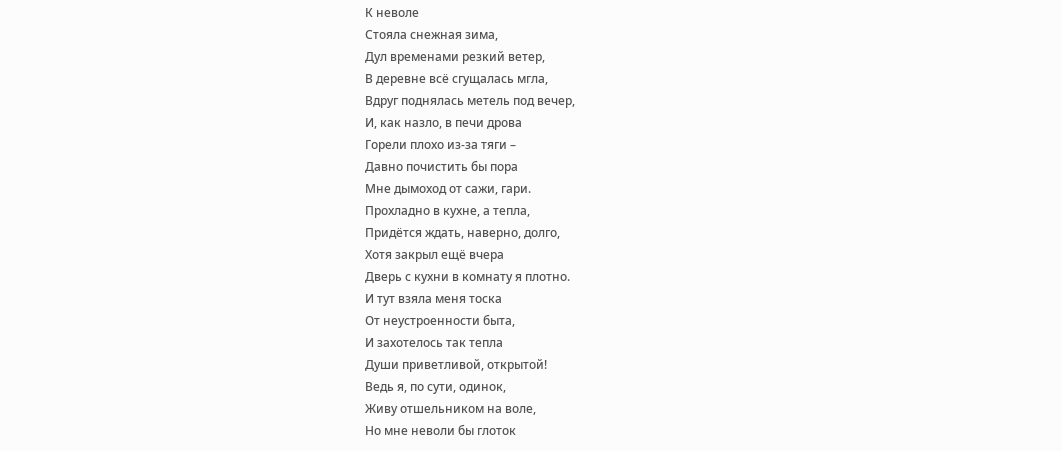К неволе
Стояла снежная зима,
Дул временами резкий ветер,
В деревне всё сгущалась мгла,
Вдруг поднялась метель под вечер,
И, как назло, в печи дрова
Горели плохо из-за тяги –
Давно почистить бы пора
Мне дымоход от сажи, гари.
Прохладно в кухне, а тепла,
Придётся ждать, наверно, долго,
Хотя закрыл ещё вчера
Дверь с кухни в комнату я плотно.
И тут взяла меня тоска
От неустроенности быта,
И захотелось так тепла
Души приветливой, открытой!
Ведь я, по сути, одинок,
Живу отшельником на воле,
Но мне неволи бы глоток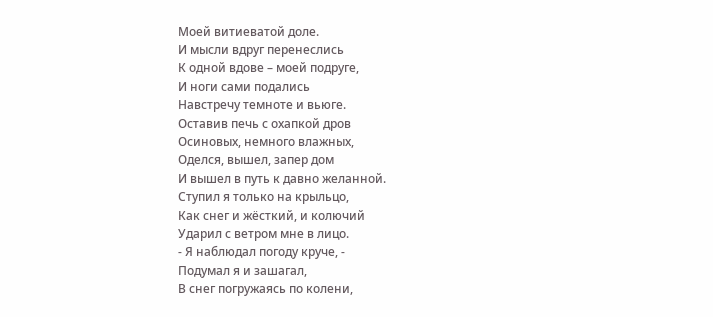Моей витиеватой доле.
И мысли вдруг перенеслись
К одной вдове – моей подруге,
И ноги сами подались
Навстречу темноте и вьюге.
Оставив печь с охапкой дров
Осиновых, немного влажных,
Оделся, вышел, запер дом
И вышел в путь к давно желанной.
Ступил я только на крыльцо,
Как снег и жёсткий, и колючий
Ударил с ветром мне в лицо.
- Я наблюдал погоду круче, -
Подумал я и зашагал,
В снег погружаясь по колени,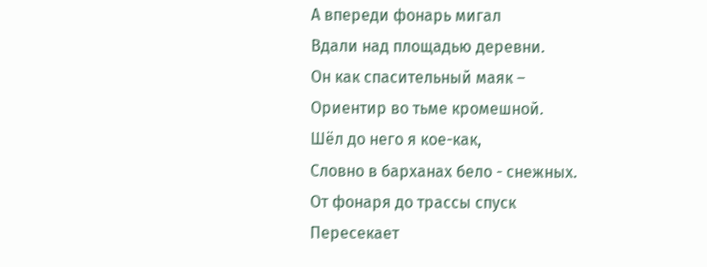А впереди фонарь мигал
Вдали над площадью деревни.
Он как спасительный маяк –
Ориентир во тьме кромешной.
Шёл до него я кое-как,
Словно в барханах бело - снежных.
От фонаря до трассы спуск
Пересекает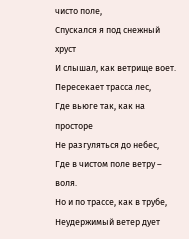чисто поле,
Спускался я под снежный хруст
И слышал, как ветрище воет.
Пересекает трасса лес,
Где вьюге так, как на просторе
Не разгуляться до небес,
Где в чистом поле ветру – воля.
Но и по трассе, как в трубе,
Неудержимый ветер дует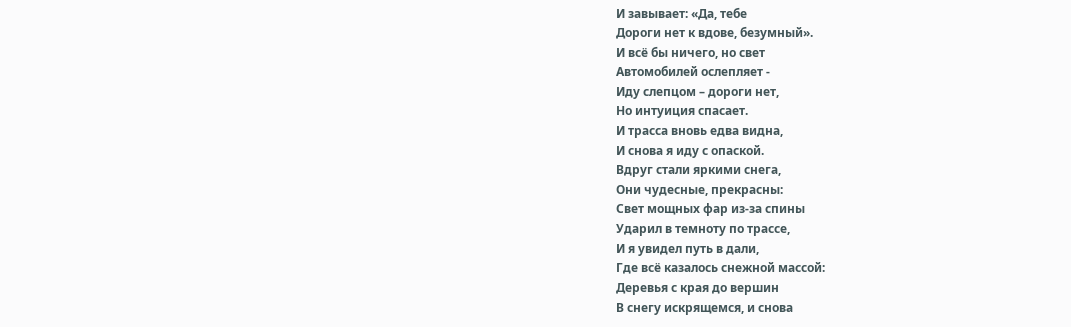И завывает: «Да, тебе
Дороги нет к вдове, безумный».
И всё бы ничего, но свет
Автомобилей ослепляет -
Иду слепцом – дороги нет,
Но интуиция спасает.
И трасса вновь едва видна,
И снова я иду с опаской.
Вдруг стали яркими снега,
Они чудесные, прекрасны:
Свет мощных фар из-за спины
Ударил в темноту по трассе,
И я увидел путь в дали,
Где всё казалось снежной массой:
Деревья с края до вершин
В снегу искрящемся, и снова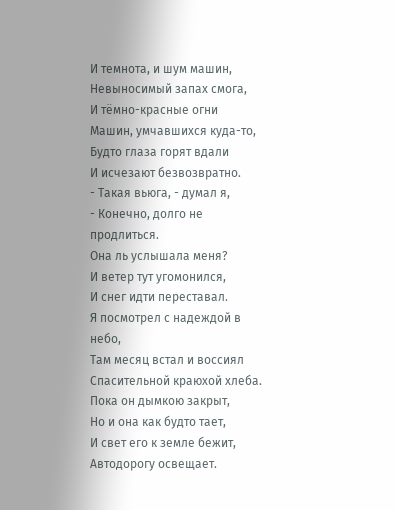И темнота, и шум машин,
Невыносимый запах смога,
И тёмно-красные огни
Машин, умчавшихся куда-то,
Будто глаза горят вдали
И исчезают безвозвратно.
- Такая вьюга, - думал я,
- Конечно, долго не продлиться.
Она ль услышала меня?
И ветер тут угомонился,
И снег идти переставал.
Я посмотрел с надеждой в небо,
Там месяц встал и воссиял
Спасительной краюхой хлеба.
Пока он дымкою закрыт,
Но и она как будто тает,
И свет его к земле бежит,
Автодорогу освещает.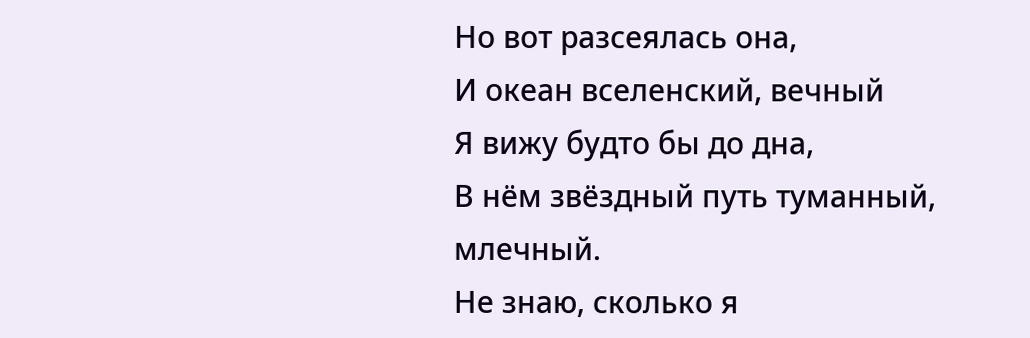Но вот разсеялась она,
И океан вселенский, вечный
Я вижу будто бы до дна,
В нём звёздный путь туманный,
млечный.
Не знаю, сколько я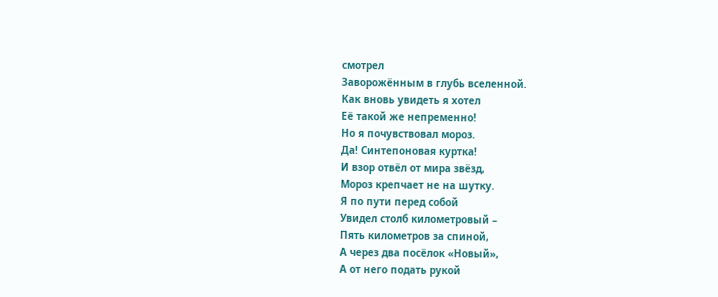смотрел
Заворожённым в глубь вселенной.
Как вновь увидеть я хотел
Её такой же непременно!
Но я почувствовал мороз.
Да! Синтепоновая куртка!
И взор отвёл от мира звёзд,
Мороз крепчает не на шутку.
Я по пути перед собой
Увидел столб километровый –
Пять километров за спиной,
А через два посёлок «Новый»,
А от него подать рукой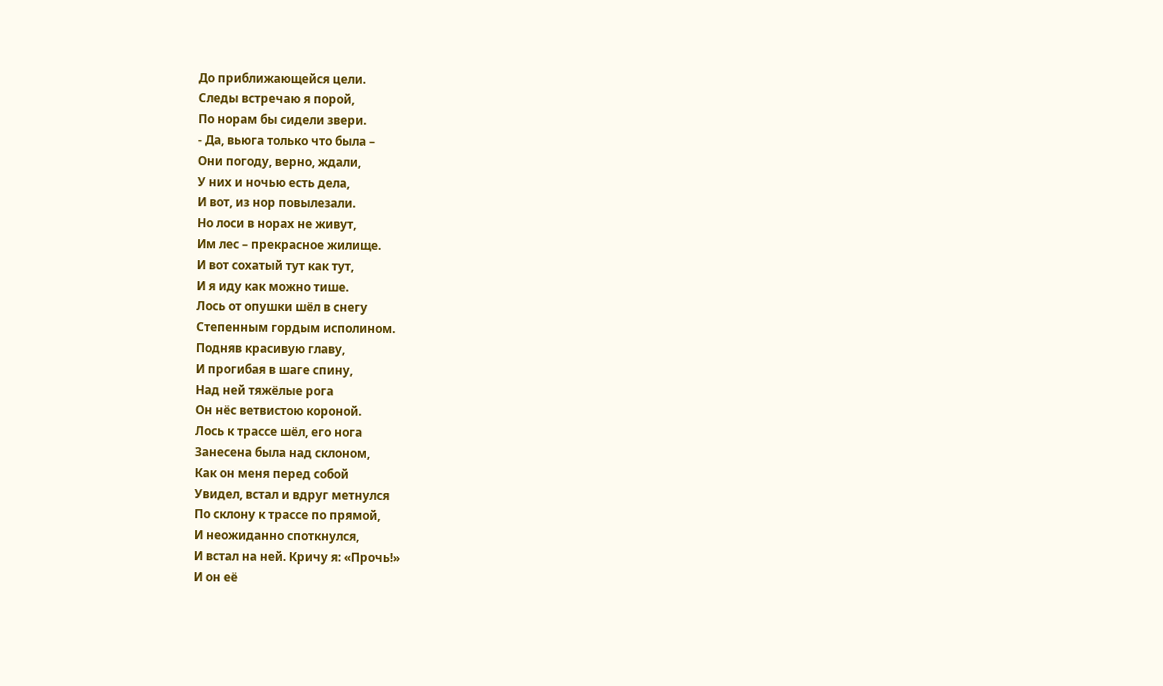До приближающейся цели.
Следы встречаю я порой,
По норам бы сидели звери.
- Да, вьюга только что была –
Они погоду, верно, ждали,
У них и ночью есть дела,
И вот, из нор повылезали.
Но лоси в норах не живут,
Им лес – прекрасное жилище.
И вот сохатый тут как тут,
И я иду как можно тише.
Лось от опушки шёл в снегу
Степенным гордым исполином.
Подняв красивую главу,
И прогибая в шаге спину,
Над ней тяжёлые рога
Он нёс ветвистою короной.
Лось к трассе шёл, его нога
Занесена была над склоном,
Как он меня перед собой
Увидел, встал и вдруг метнулся
По склону к трассе по прямой,
И неожиданно споткнулся,
И встал на ней. Кричу я: «Прочь!»
И он её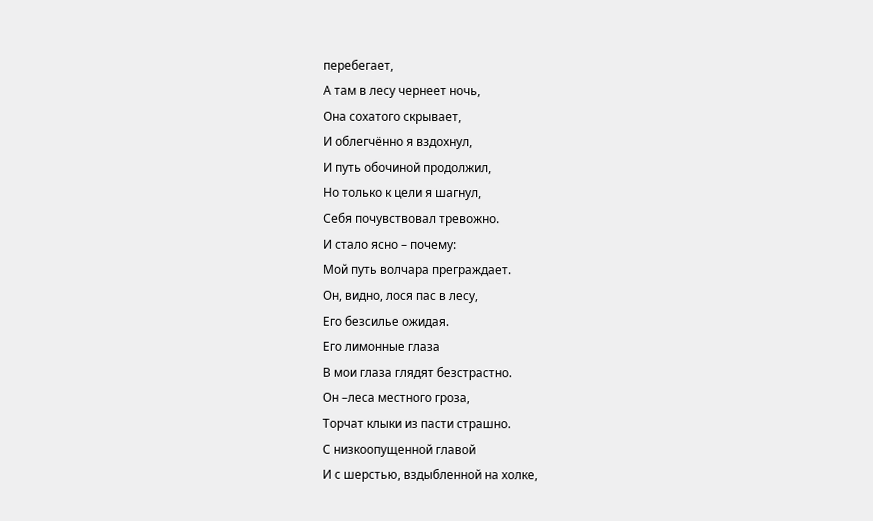перебегает,
А там в лесу чернеет ночь,
Она сохатого скрывает,
И облегчённо я вздохнул,
И путь обочиной продолжил,
Но только к цели я шагнул,
Себя почувствовал тревожно.
И стало ясно – почему:
Мой путь волчара преграждает.
Он, видно, лося пас в лесу,
Его безсилье ожидая.
Его лимонные глаза
В мои глаза глядят безстрастно.
Он –леса местного гроза,
Торчат клыки из пасти страшно.
С низкоопущенной главой
И с шерстью, вздыбленной на холке,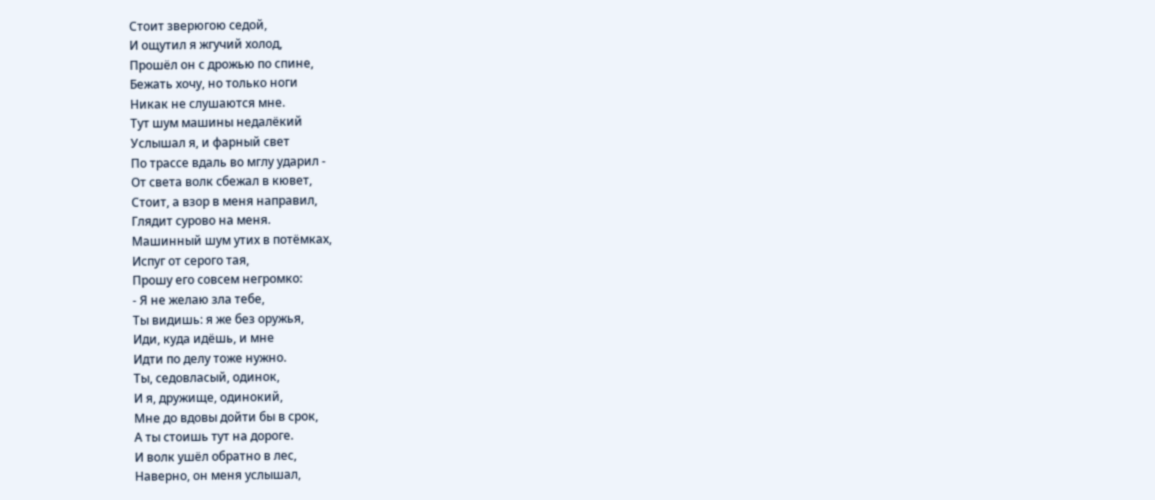Стоит зверюгою седой,
И ощутил я жгучий холод,
Прошёл он с дрожью по спине,
Бежать хочу, но только ноги
Никак не слушаются мне.
Тут шум машины недалёкий
Услышал я, и фарный свет
По трассе вдаль во мглу ударил -
От света волк сбежал в кювет,
Стоит, а взор в меня направил,
Глядит сурово на меня.
Машинный шум утих в потёмках,
Испуг от серого тая,
Прошу его совсем негромко:
- Я не желаю зла тебе,
Ты видишь: я же без оружья,
Иди, куда идёшь, и мне
Идти по делу тоже нужно.
Ты, седовласый, одинок,
И я, дружище, одинокий,
Мне до вдовы дойти бы в срок,
А ты стоишь тут на дороге.
И волк ушёл обратно в лес,
Наверно, он меня услышал,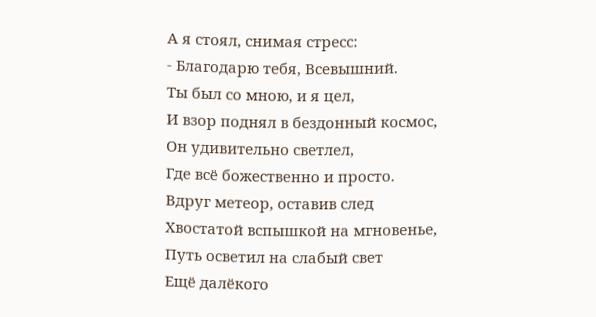А я стоял, снимая стресс:
- Благодарю тебя, Всевышний.
Ты был со мною, и я цел,
И взор поднял в бездонный космос,
Он удивительно светлел,
Где всё божественно и просто.
Вдруг метеор, оставив след
Хвостатой вспышкой на мгновенье,
Путь осветил на слабый свет
Ещё далёкого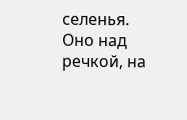селенья.
Оно над речкой, на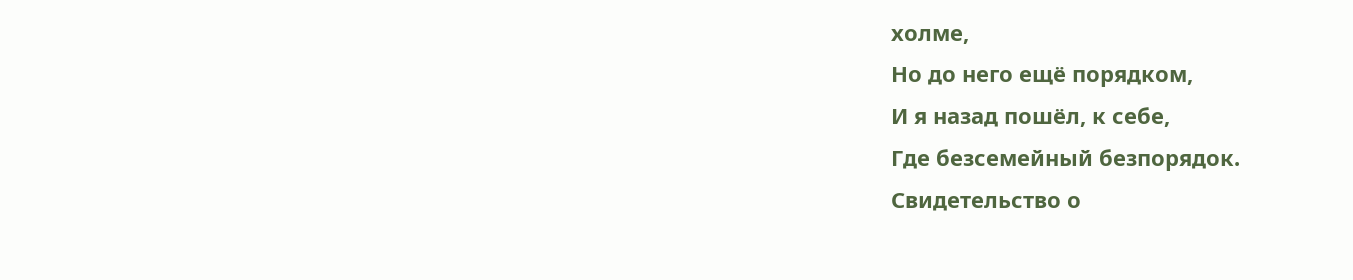холме,
Но до него ещё порядком,
И я назад пошёл, к себе,
Где безсемейный безпорядок.
Свидетельство о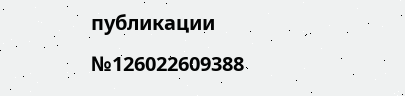публикации №126022609388